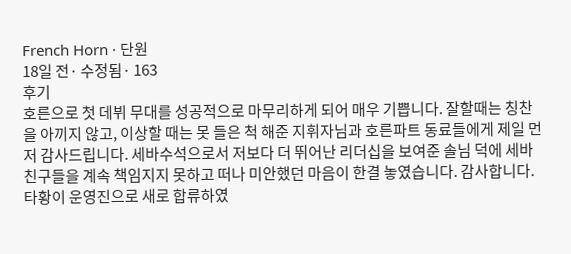French Horn · 단원
18일 전· 수정됨· 163
후기
호른으로 첫 데뷔 무대를 성공적으로 마무리하게 되어 매우 기쁩니다. 잘할때는 칭찬을 아끼지 않고, 이상할 때는 못 들은 척 해준 지휘자님과 호른파트 동료들에게 제일 먼저 감사드립니다. 세바수석으로서 저보다 더 뛰어난 리더십을 보여준 솔님 덕에 세바친구들을 계속 책임지지 못하고 떠나 미안했던 마음이 한결 놓였습니다. 감사합니다. 타황이 운영진으로 새로 합류하였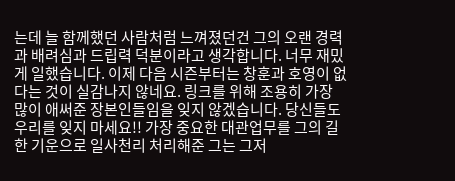는데 늘 함께했던 사람처럼 느껴졌던건 그의 오랜 경력과 배려심과 드립력 덕분이라고 생각합니다. 너무 재밌게 일했습니다. 이제 다음 시즌부터는 창훈과 호영이 없다는 것이 실감나지 않네요. 링크를 위해 조용히 가장 많이 애써준 장본인들임을 잊지 않겠습니다. 당신들도 우리를 잊지 마세요!! 가장 중요한 대관업무를 그의 길한 기운으로 일사천리 처리해준 그는 그저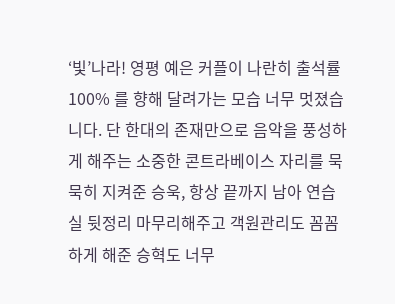‘빛’나라! 영평 예은 커플이 나란히 출석률 100% 를 향해 달려가는 모습 너무 멋졌습니다. 단 한대의 존재만으로 음악을 풍성하게 해주는 소중한 콘트라베이스 자리를 묵묵히 지켜준 승욱, 항상 끝까지 남아 연습실 뒷정리 마무리해주고 객원관리도 꼼꼼하게 해준 승혁도 너무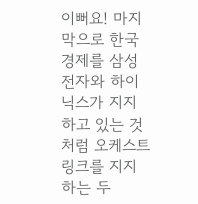이뻐요! 마지막으로 한국 경제를 삼성전자와 하이닉스가 지지하고 있는 것처럼 오케스트링크를 지지하는 두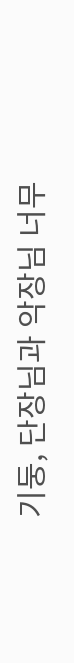기둥, 단장님과 악장님 너무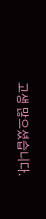고생 많으셨습니다.